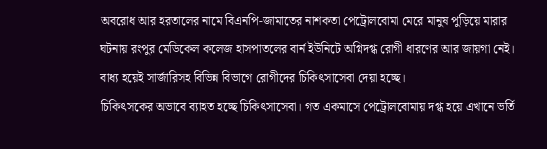অবরোধ আর হরতালের নামে বিএনপি-জামাতের নাশকতা পেট্রোলবোমা মেরে মানুষ পুড়িয়ে মারার ঘটনায় রংপুর মেডিকেল কলেজ হাসপাতলের বার্ন ইউনিটে অগ্নিদগ্ধ রোগী ধারণের আর জায়গা নেই। বাধ্য হয়েই সার্জারিসহ বিভিন্ন বিভাগে রোগীদের চিকিৎসাসেবা দেয়া হচ্ছে।
চিকিৎসকের অভাবে ব্যাহত হচ্ছে চিকিৎসাসেবা। গত একমাসে পেট্রোলবোমায় দগ্ধ হয়ে এখানে ভর্তি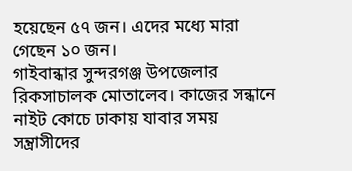হয়েছেন ৫৭ জন। এদের মধ্যে মারা গেছেন ১০ জন।
গাইবান্ধার সুন্দরগঞ্জ উপজেলার রিকসাচালক মোতালেব। কাজের সন্ধানে নাইট কোচে ঢাকায় যাবার সময় সন্ত্রাসীদের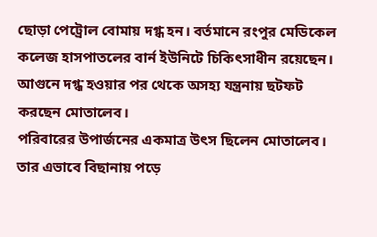ছোড়া পেট্রোল বোমায় দগ্ধ হন। বর্তমানে রংপুর মেডিকেল কলেজ হাসপাতলের বার্ন ইউনিটে চিকিৎসাধীন রয়েছেন। আগুনে দগ্ধ হওয়ার পর থেকে অসহ্য যন্ত্রনায় ছটফট করছেন মোতালেব।
পরিবারের উপার্জনের একমাত্র উৎস ছিলেন মোতালেব। তার এভাবে বিছানায় পড়ে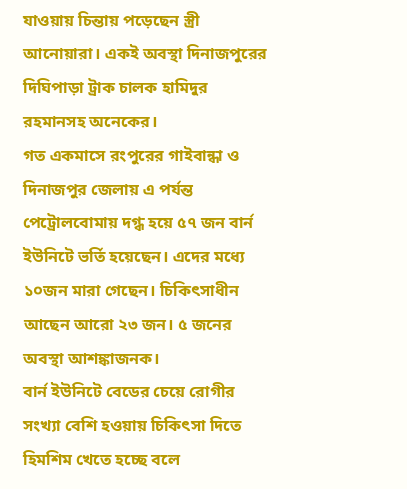যাওয়ায় চিন্তায় পড়েছেন স্ত্রী আনোয়ারা। একই অবস্থা দিনাজপুরের দিঘিপাড়া ট্রাক চালক হামিদুর রহমানসহ অনেকের।
গত একমাসে রংপুরের গাইবান্ধা ও দিনাজপুর জেলায় এ পর্যন্ত পেট্রোলবোমায় দগ্ধ হয়ে ৫৭ জন বার্ন ইউনিটে ভর্তি হয়েছেন। এদের মধ্যে ১০জন মারা গেছেন। চিকিৎসাধীন আছেন আরো ২৩ জন। ৫ জনের অবস্থা আশঙ্কাজনক।
বার্ন ইউনিটে বেডের চেয়ে রোগীর সংখ্যা বেশি হওয়ায় চিকিৎসা দিতে হিমশিম খেতে হচ্ছে বলে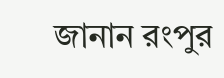জানান রংপুর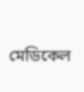মেডিকেল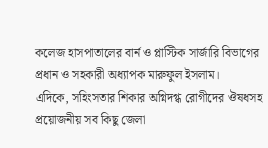কলেজ হাসপাতালের বার্ন ও প্লাস্টিক সার্জারি বিভাগের প্রধান ও সহকারী অধ্যাপক মারুফুল ইসলাম।
এদিকে, সহিংসতার শিকার অগ্নিদগ্ধ রোগীদের ঔষধসহ প্রয়োজনীয় সব কিছু জেলা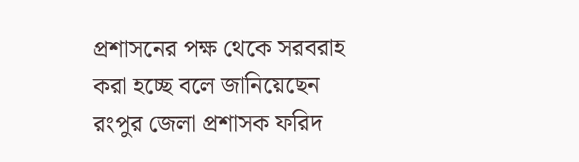প্রশাসনের পক্ষ থেকে সরবরাহ করা হচ্ছে বলে জানিয়েছেন রংপুর জেলা প্রশাসক ফরিদ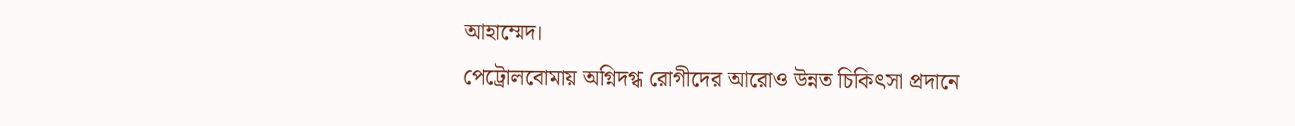আহাম্মেদ।
পেট্রোলবোমায় অগ্নিদগ্ধ রোগীদের আরোও উন্নত চিকিৎসা প্রদানে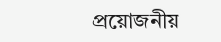প্রয়োজনীয়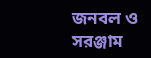জনবল ও সরঞ্জাম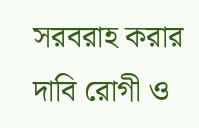সরবরাহ করার দাবি রোগী ও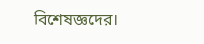বিশেষজ্ঞদের।